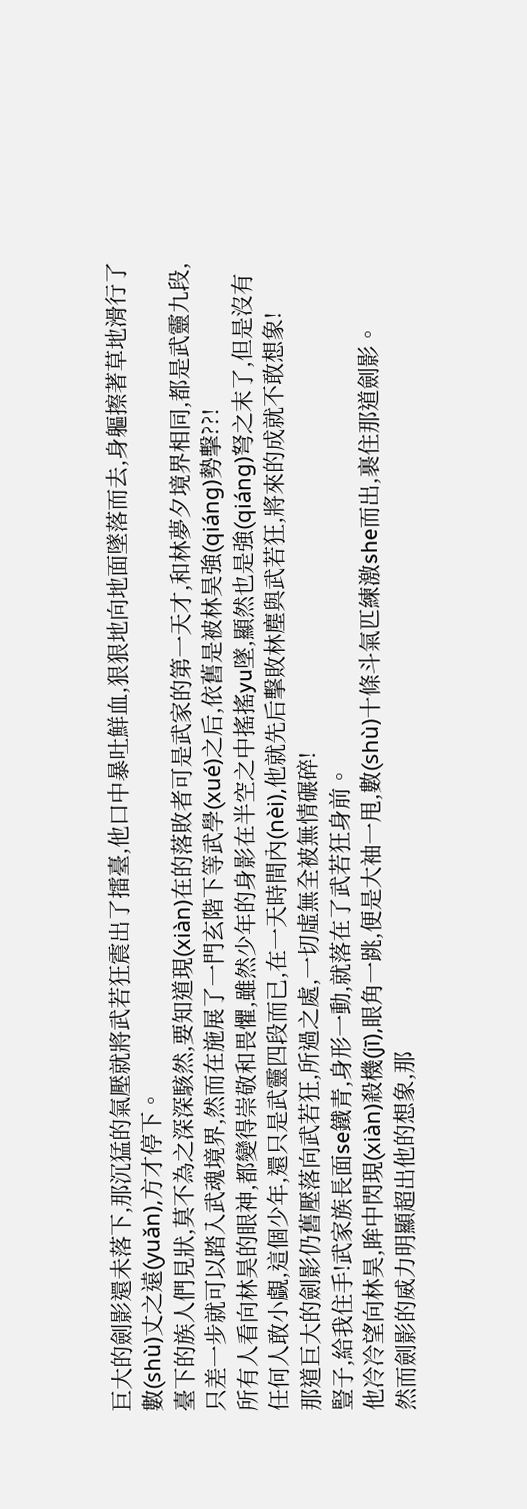巨大的劍影還未落下,那沉猛的氣壓就將武若狂震出了擂臺,他口中暴吐鮮血,狠狠地向地面墜落而去,身軀擦著草地滑行了數(shù)丈之遠(yuǎn),方才停下。
臺下的族人們見狀,莫不為之深深駭然,要知道現(xiàn)在的落敗者可是武家的第一天才,和林夢夕境界相同,都是武靈九段,只差一步就可以踏入武魂境界,然而在施展了一門玄階下等武學(xué)之后,依舊是被林昊強(qiáng)勢擊??!
所有人看向林昊的眼神,都變得崇敬和畏懼,雖然少年的身影在半空之中搖搖yu墜,顯然也是強(qiáng)弩之末了,但是沒有任何人敢小覷,這個少年,還只是武靈四段而已,在一天時間內(nèi),他就先后擊敗林塵與武若狂,將來的成就不敢想象!
那道巨大的劍影仍舊壓落向武若狂,所過之處,一切虛無全被無情碾碎!
豎子,給我住手!武家族長面se鐵青,身形一動,就落在了武若狂身前。
他冷冷望向林昊,眸中閃現(xiàn)殺機(jī),眼角一跳,便是大袖一甩,數(shù)十條斗氣匹練激she而出,裹住那道劍影。
然而劍影的威力明顯超出他的想象,那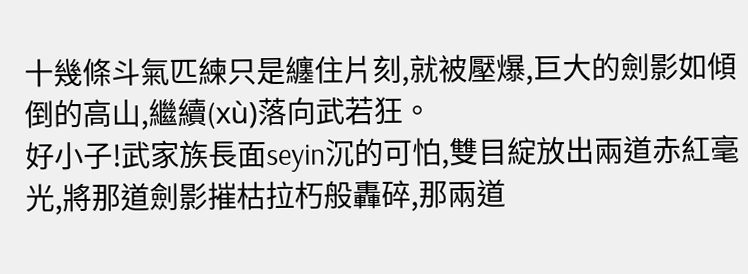十幾條斗氣匹練只是纏住片刻,就被壓爆,巨大的劍影如傾倒的高山,繼續(xù)落向武若狂。
好小子!武家族長面seyin沉的可怕,雙目綻放出兩道赤紅毫光,將那道劍影摧枯拉朽般轟碎,那兩道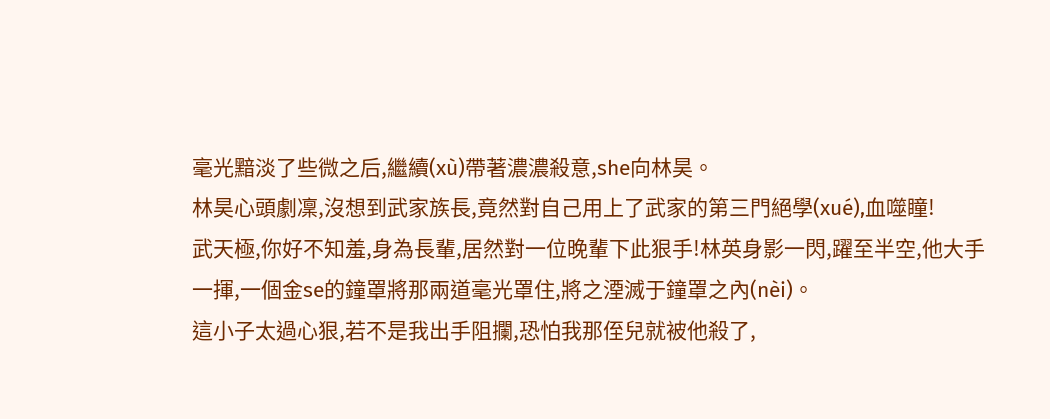毫光黯淡了些微之后,繼續(xù)帶著濃濃殺意,she向林昊。
林昊心頭劇凜,沒想到武家族長,竟然對自己用上了武家的第三門絕學(xué),血噬瞳!
武天極,你好不知羞,身為長輩,居然對一位晚輩下此狠手!林英身影一閃,躍至半空,他大手一揮,一個金se的鐘罩將那兩道毫光罩住,將之湮滅于鐘罩之內(nèi)。
這小子太過心狠,若不是我出手阻攔,恐怕我那侄兒就被他殺了,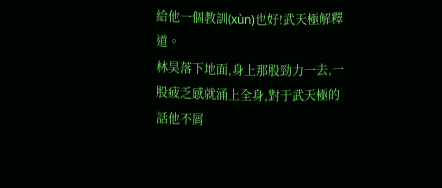給他一個教訓(xùn)也好!武天極解釋道。
林昊落下地面,身上那股勁力一去,一股疲乏感就涌上全身,對于武天極的話他不屑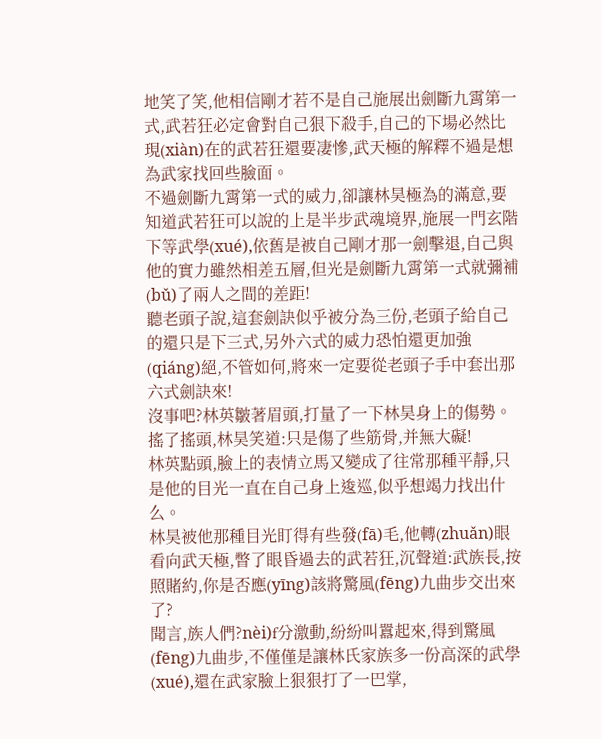地笑了笑,他相信剛才若不是自己施展出劍斷九霄第一式,武若狂必定會對自己狠下殺手,自己的下場必然比現(xiàn)在的武若狂還要凄慘,武天極的解釋不過是想為武家找回些臉面。
不過劍斷九霄第一式的威力,卻讓林昊極為的滿意,要知道武若狂可以說的上是半步武魂境界,施展一門玄階下等武學(xué),依舊是被自己剛才那一劍擊退,自己與他的實力雖然相差五層,但光是劍斷九霄第一式就彌補(bǔ)了兩人之間的差距!
聽老頭子說,這套劍訣似乎被分為三份,老頭子給自己的還只是下三式,另外六式的威力恐怕還更加強(qiáng)絕,不管如何,將來一定要從老頭子手中套出那六式劍訣來!
沒事吧?林英皺著眉頭,打量了一下林昊身上的傷勢。
搖了搖頭,林昊笑道:只是傷了些筋骨,并無大礙!
林英點頭,臉上的表情立馬又變成了往常那種平靜,只是他的目光一直在自己身上逡巡,似乎想竭力找出什么。
林昊被他那種目光盯得有些發(fā)毛,他轉(zhuǎn)眼看向武天極,瞥了眼昏過去的武若狂,沉聲道:武族長,按照賭約,你是否應(yīng)該將驚風(fēng)九曲步交出來了?
聞言,族人們?nèi)f分激動,紛紛叫囂起來,得到驚風(fēng)九曲步,不僅僅是讓林氏家族多一份高深的武學(xué),還在武家臉上狠狠打了一巴掌,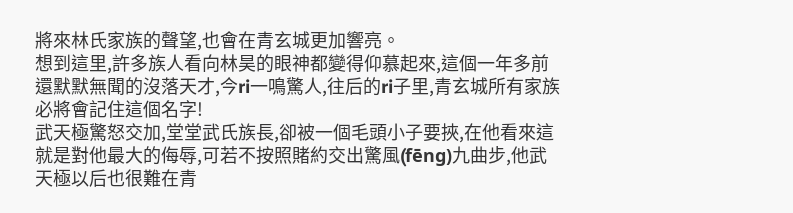將來林氏家族的聲望,也會在青玄城更加響亮。
想到這里,許多族人看向林昊的眼神都變得仰慕起來,這個一年多前還默默無聞的沒落天才,今ri一鳴驚人,往后的ri子里,青玄城所有家族必將會記住這個名字!
武天極驚怒交加,堂堂武氏族長,卻被一個毛頭小子要挾,在他看來這就是對他最大的侮辱,可若不按照賭約交出驚風(fēng)九曲步,他武天極以后也很難在青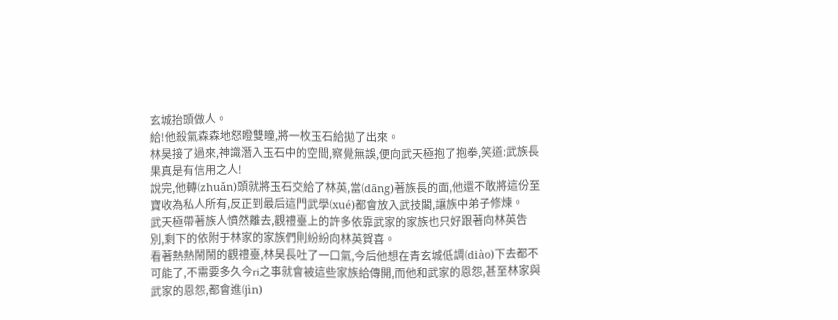玄城抬頭做人。
給!他殺氣森森地怒瞪雙瞳,將一枚玉石給拋了出來。
林昊接了過來,神識潛入玉石中的空間,察覺無誤,便向武天極抱了抱拳,笑道:武族長果真是有信用之人!
說完,他轉(zhuǎn)頭就將玉石交給了林英,當(dāng)著族長的面,他還不敢將這份至寶收為私人所有,反正到最后這門武學(xué)都會放入武技閣,讓族中弟子修煉。
武天極帶著族人憤然離去,觀禮臺上的許多依靠武家的家族也只好跟著向林英告別,剩下的依附于林家的家族們則紛紛向林英賀喜。
看著熱熱鬧鬧的觀禮臺,林昊長吐了一口氣,今后他想在青玄城低調(diào)下去都不可能了,不需要多久今ri之事就會被這些家族給傳開,而他和武家的恩怨,甚至林家與武家的恩怨,都會進(jìn)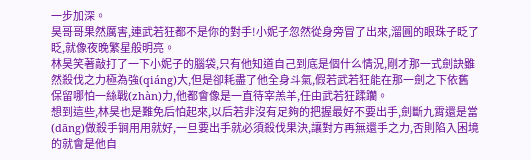一步加深。
昊哥哥果然厲害,連武若狂都不是你的對手!小妮子忽然從身旁冒了出來,溜圓的眼珠子眨了眨,就像夜晚繁星般明亮。
林昊笑著敲打了一下小妮子的腦袋,只有他知道自己到底是個什么情況,剛才那一式劍訣雖然殺伐之力極為強(qiáng)大,但是卻耗盡了他全身斗氣,假若武若狂能在那一劍之下依舊保留哪怕一絲戰(zhàn)力,他都會像是一直待宰羔羊,任由武若狂蹂躪。
想到這些,林昊也是難免后怕起來,以后若非沒有足夠的把握最好不要出手,劍斷九霄還是當(dāng)做殺手锏用用就好,一旦要出手就必須殺伐果決,讓對方再無還手之力,否則陷入困境的就會是他自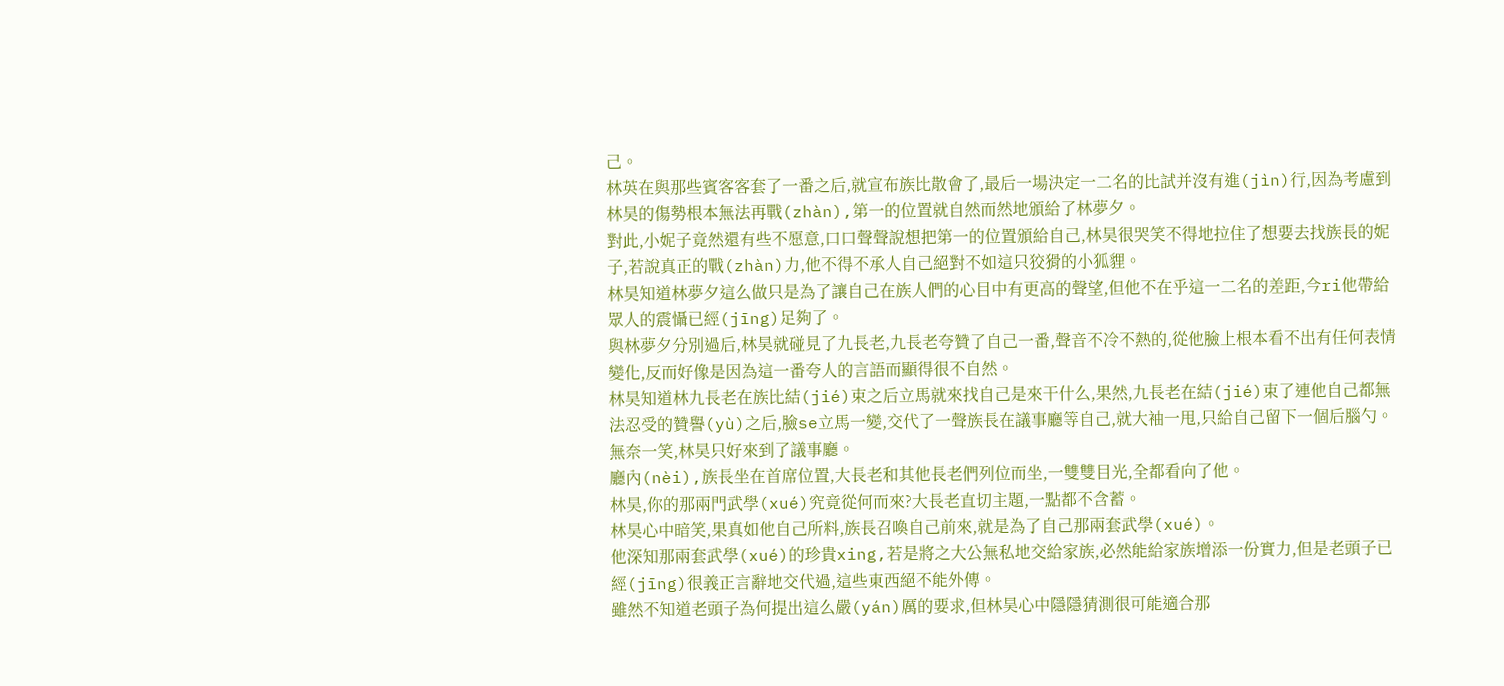己。
林英在與那些賓客客套了一番之后,就宣布族比散會了,最后一場決定一二名的比試并沒有進(jìn)行,因為考慮到林昊的傷勢根本無法再戰(zhàn),第一的位置就自然而然地頒給了林夢夕。
對此,小妮子竟然還有些不愿意,口口聲聲說想把第一的位置頒給自己,林昊很哭笑不得地拉住了想要去找族長的妮子,若說真正的戰(zhàn)力,他不得不承人自己絕對不如這只狡猾的小狐貍。
林昊知道林夢夕這么做只是為了讓自己在族人們的心目中有更高的聲望,但他不在乎這一二名的差距,今ri他帶給眾人的震懾已經(jīng)足夠了。
與林夢夕分別過后,林昊就碰見了九長老,九長老夸贊了自己一番,聲音不冷不熱的,從他臉上根本看不出有任何表情變化,反而好像是因為這一番夸人的言語而顯得很不自然。
林昊知道林九長老在族比結(jié)束之后立馬就來找自己是來干什么,果然,九長老在結(jié)束了連他自己都無法忍受的贊譽(yù)之后,臉se立馬一變,交代了一聲族長在議事廳等自己,就大袖一甩,只給自己留下一個后腦勺。
無奈一笑,林昊只好來到了議事廳。
廳內(nèi),族長坐在首席位置,大長老和其他長老們列位而坐,一雙雙目光,全都看向了他。
林昊,你的那兩門武學(xué)究竟從何而來?大長老直切主題,一點都不含蓄。
林昊心中暗笑,果真如他自己所料,族長召喚自己前來,就是為了自己那兩套武學(xué)。
他深知那兩套武學(xué)的珍貴xing,若是將之大公無私地交給家族,必然能給家族增添一份實力,但是老頭子已經(jīng)很義正言辭地交代過,這些東西絕不能外傳。
雖然不知道老頭子為何提出這么嚴(yán)厲的要求,但林昊心中隱隱猜測很可能適合那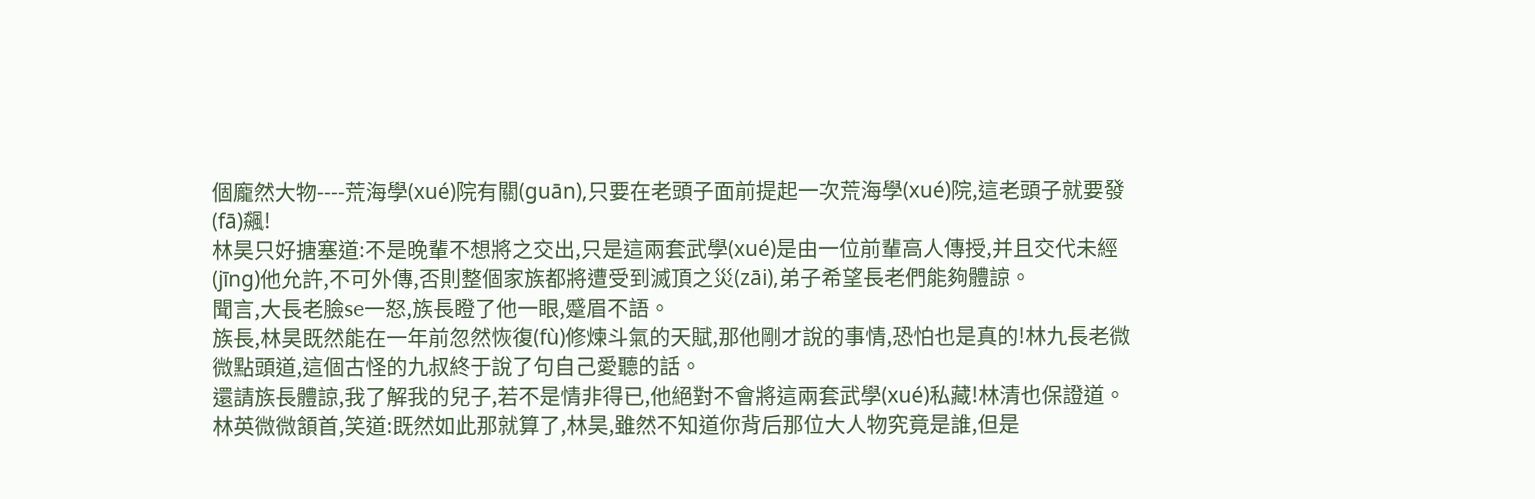個龐然大物----荒海學(xué)院有關(guān),只要在老頭子面前提起一次荒海學(xué)院,這老頭子就要發(fā)飆!
林昊只好搪塞道:不是晚輩不想將之交出,只是這兩套武學(xué)是由一位前輩高人傳授,并且交代未經(jīng)他允許,不可外傳,否則整個家族都將遭受到滅頂之災(zāi),弟子希望長老們能夠體諒。
聞言,大長老臉se一怒,族長瞪了他一眼,蹙眉不語。
族長,林昊既然能在一年前忽然恢復(fù)修煉斗氣的天賦,那他剛才說的事情,恐怕也是真的!林九長老微微點頭道,這個古怪的九叔終于說了句自己愛聽的話。
還請族長體諒,我了解我的兒子,若不是情非得已,他絕對不會將這兩套武學(xué)私藏!林清也保證道。
林英微微頷首,笑道:既然如此那就算了,林昊,雖然不知道你背后那位大人物究竟是誰,但是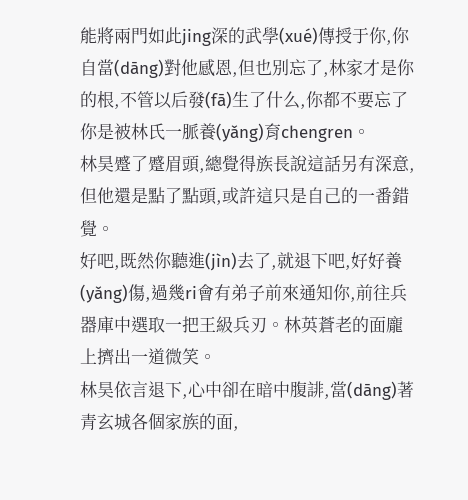能將兩門如此jing深的武學(xué)傳授于你,你自當(dāng)對他感恩,但也別忘了,林家才是你的根,不管以后發(fā)生了什么,你都不要忘了你是被林氏一脈養(yǎng)育chengren。
林昊蹙了蹙眉頭,總覺得族長說這話另有深意,但他還是點了點頭,或許這只是自己的一番錯覺。
好吧,既然你聽進(jìn)去了,就退下吧,好好養(yǎng)傷,過幾ri會有弟子前來通知你,前往兵器庫中選取一把王級兵刃。林英蒼老的面龐上擠出一道微笑。
林昊依言退下,心中卻在暗中腹誹,當(dāng)著青玄城各個家族的面,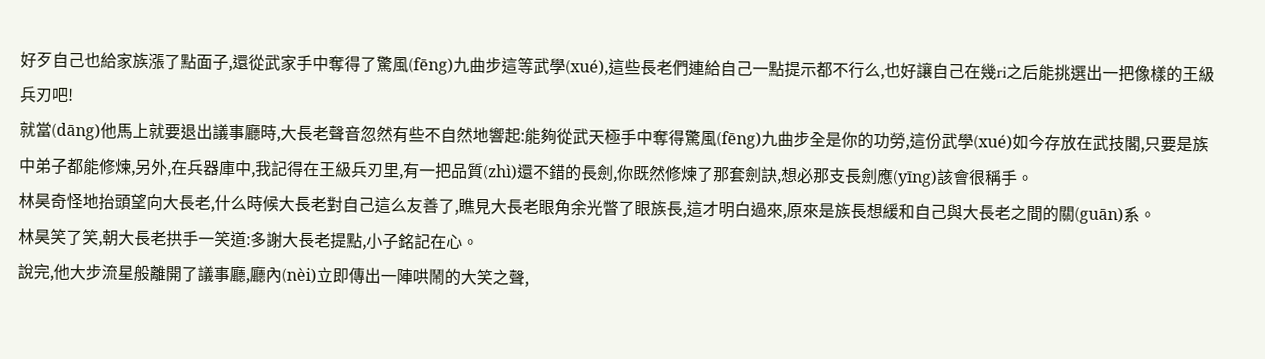好歹自己也給家族漲了點面子,還從武家手中奪得了驚風(fēng)九曲步這等武學(xué),這些長老們連給自己一點提示都不行么,也好讓自己在幾ri之后能挑選出一把像樣的王級兵刃吧!
就當(dāng)他馬上就要退出議事廳時,大長老聲音忽然有些不自然地響起:能夠從武天極手中奪得驚風(fēng)九曲步全是你的功勞,這份武學(xué)如今存放在武技閣,只要是族中弟子都能修煉,另外,在兵器庫中,我記得在王級兵刃里,有一把品質(zhì)還不錯的長劍,你既然修煉了那套劍訣,想必那支長劍應(yīng)該會很稱手。
林昊奇怪地抬頭望向大長老,什么時候大長老對自己這么友善了,瞧見大長老眼角余光瞥了眼族長,這才明白過來,原來是族長想緩和自己與大長老之間的關(guān)系。
林昊笑了笑,朝大長老拱手一笑道:多謝大長老提點,小子銘記在心。
說完,他大步流星般離開了議事廳,廳內(nèi)立即傳出一陣哄鬧的大笑之聲,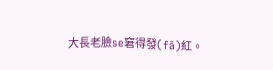大長老臉se窘得發(fā)紅。